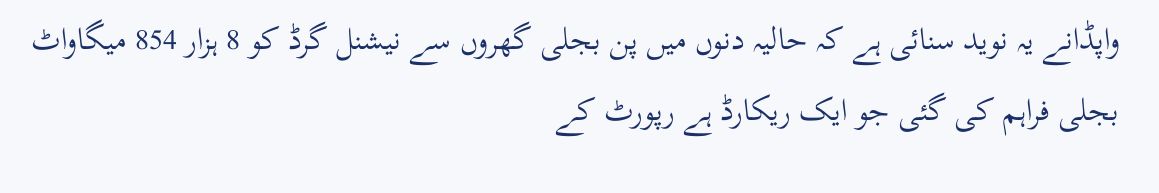واپڈانے یہ نوید سنائی ہے کہ حالیہ دنوں میں پن بجلی گھروں سے نیشنل گرڈ کو 8 ہزار 854 میگاواٹ بجلی فراہم کی گئی جو ایک ریکارڈ ہے رپورٹ کے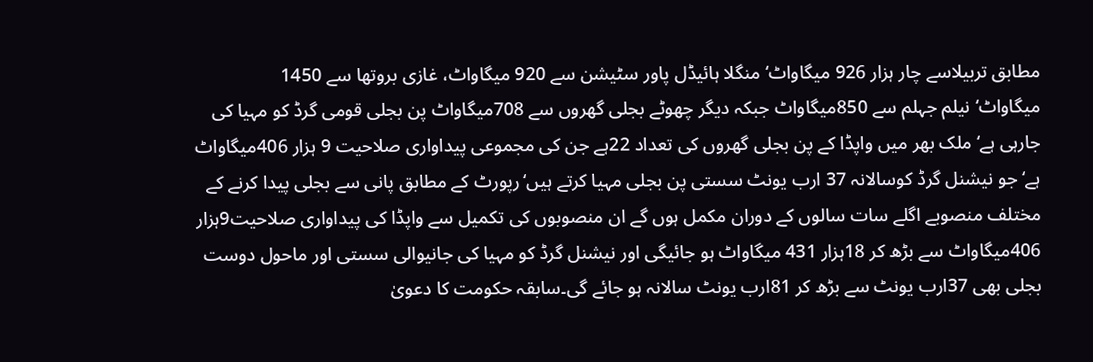مطابق تربیلاسے چار ہزار 926 میگاواٹ‘منگلا ہائیڈل پاور سٹیشن سے 920 میگاواٹ، غازی بروتھا سے 1450 میگاواٹ‘نیلم جہلم سے 850میگاواٹ جبکہ دیگر چھوٹے بجلی گھروں سے 708میگاواٹ پن بجلی قومی گرڈ کو مہیا کی جارہی ہے‘ ملک بھر میں واپڈا کے پن بجلی گھروں کی تعداد 22ہے جن کی مجموعی پیداواری صلاحیت 9 ہزار 406میگاواٹ ہے‘ جو نیشنل گرڈ کوسالانہ 37 ارب یونٹ سستی پن بجلی مہیا کرتے ہیں‘رپورٹ کے مطابق پانی سے بجلی پیدا کرنے کے مختلف منصوبے اگلے سات سالوں کے دوران مکمل ہوں گے ان منصوبوں کی تکمیل سے واپڈا کی پیداواری صلاحیت9ہزار 406میگاواٹ سے بڑھ کر 18ہزار 431 میگاواٹ ہو جائیگی اور نیشنل گرڈ کو مہیا کی جانیوالی سستی اور ماحول دوست بجلی بھی 37ارب یونٹ سے بڑھ کر 81ارب یونٹ سالانہ ہو جائے گی۔سابقہ حکومت کا دعویٰ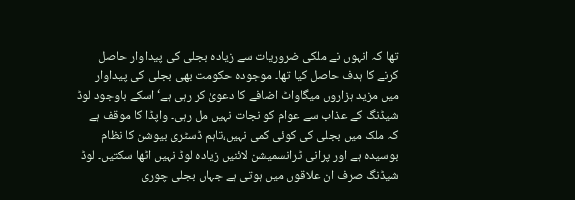تھا کہ انہوں نے ملکی ضروریات سے زیادہ بجلی کی پیداوار حاصل کرنے کا ہدف حاصل کیا تھا۔ موجودہ حکومت بھی بجلی کی پیداوار میں مزید ہزاروں میگاواٹ اضافے کا دعویٰ کر رہی ہے‘ اسکے باوجود لوڈ شیڈنگ کے عذاب سے عوام کو نجات نہیں مل رہی۔ واپڈا کا موقف ہے کہ ملک میں بجلی کی کوئی کمی نہیں،تاہم ڈسٹری بیوشن کا نظام بوسیدہ ہے اور پرانی ٹرانسمیشن لائنیں زیادہ لوڈ نہیں اٹھا سکتیں۔ لوڈ شیڈنگ صرف ان علاقوں میں ہوتی ہے جہاں بجلی چوری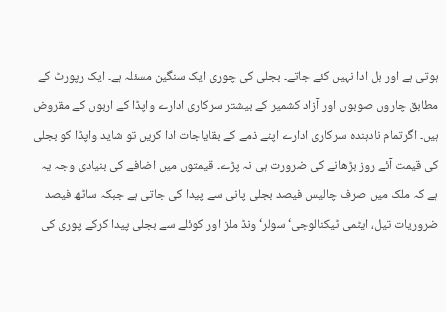ہوتی ہے اور بل ادا نہیں کئے جاتے۔ بجلی کی چوری ایک سنگین مسئلہ ہے۔ ایک رپورٹ کے مطابق چاروں صوبوں اور آزاد کشمیر کے بیشتر سرکاری ادارے واپڈا کے اربوں کے مقروض ہیں۔ اگرتمام نادہندہ سرکاری ادارے اپنے ذمے کے بقایاجات ادا کریں تو شاید واپڈا کو بجلی کی قیمت آئے روز بڑھانے کی ضرورت ہی نہ پڑے۔ قیمتوں میں اضافے کی بنیادی وجہ یہ ہے کہ ملک میں صرف چالیس فیصد بجلی پانی سے پیدا کی جاتی ہے جبکہ ساٹھ فیصد ضروریات تیل، ایٹمی ٹیکنالوجی‘ سولر‘ ونڈ ملز اور کوئلے سے بجلی پیدا کرکے پوری کی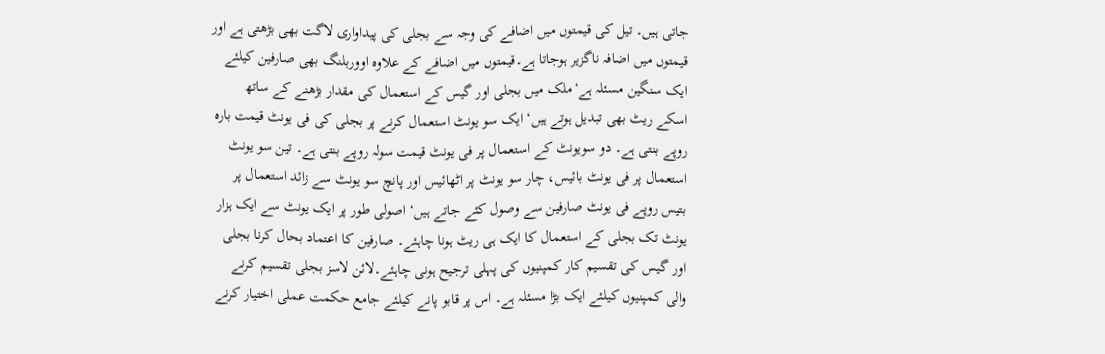جاتی ہیں۔ تیل کی قیمتوں میں اضافے کی وجہ سے بجلی کی پیداواری لاگت بھی بڑھتی ہے اور قیمتوں میں اضافہ ناگزیر ہوجاتا ہے۔قیمتوں میں اضافے کے علاوہ اووربلنگ بھی صارفین کیلئے ایک سنگین مسئلہ ہے‘ملک میں بجلی اور گیس کے استعمال کی مقدار بڑھنے کے ساتھ اسکے ریٹ بھی تبدیل ہوتے ہیں‘ ایک سو یونٹ استعمال کرنے پر بجلی کی فی یونٹ قیمت بارہ روپے بنتی ہے۔ دو سویونٹ کے استعمال پر فی یونٹ قیمت سولہ روپے بنتی ہے۔ تین سو یونٹ استعمال پر فی یونٹ بائیس، چار سو یونٹ پر اٹھائیس اور پانچ سو یونٹ سے زائد استعمال پر بتیس روپے فی یونٹ صارفین سے وصول کئے جاتے ہیں‘ اصولی طور پر ایک یونٹ سے ایک ہزار یونٹ تک بجلی کے استعمال کا ایک ہی ریٹ ہونا چاہئے۔ صارفین کا اعتماد بحال کرنا بجلی اور گیس کی تقسیم کار کمپنیوں کی پہلی ترجیح ہونی چاہئے۔لائن لاسز بجلی تقسیم کرنے والی کمپنیوں کیلئے ایک بڑا مسئلہ ہے۔ اس پر قابو پانے کیلئے جامع حکمت عملی اختیار کرنے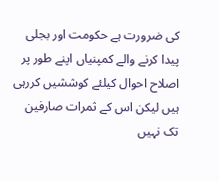کی ضرورت ہے حکومت اور بجلی پیدا کرنے والے کمپنیاں اپنے طور پر اصلاح احوال کیلئے کوششیں کررہی ہیں لیکن اس کے ثمرات صارفین تک نہیں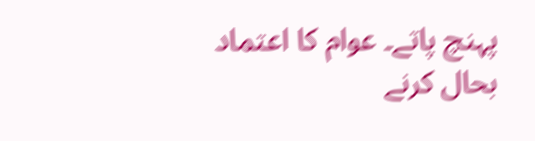پہنچ پاتے۔ عوام کا اعتماد بحال کرنے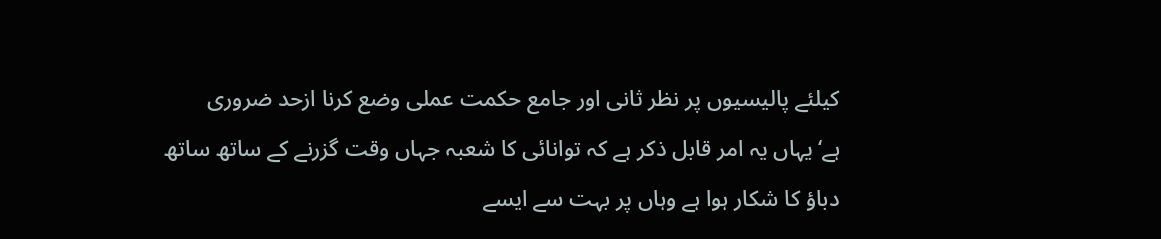کیلئے پالیسیوں پر نظر ثانی اور جامع حکمت عملی وضع کرنا ازحد ضروری ہے‘یہاں یہ امر قابل ذکر ہے کہ توانائی کا شعبہ جہاں وقت گزرنے کے ساتھ ساتھ دباؤ کا شکار ہوا ہے وہاں پر بہت سے ایسے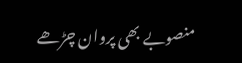منصوبے بھی پروان چڑھے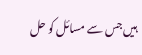ہیں جس سے مسائل کو حل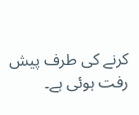کرنے کی طرف پیش رفت ہوئی ہے۔